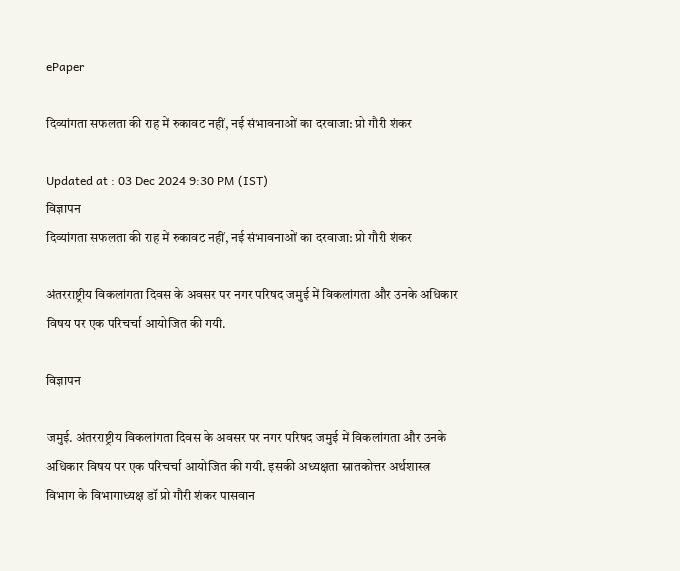ePaper

दिव्यांगता सफलता की राह में रुकावट नहीं, नई संभावनाओं का दरवाजा: प्रो गौरी शंकर

Updated at : 03 Dec 2024 9:30 PM (IST)
विज्ञापन
दिव्यांगता सफलता की राह में रुकावट नहीं, नई संभावनाओं का दरवाजा: प्रो गौरी शंकर

अंतरराष्ट्रीय विकलांगता दिवस के अवसर पर नगर परिषद जमुई में विकलांगता और उनके अधिकार विषय पर एक परिचर्चा आयोजित की गयी.

विज्ञापन

जमुई. अंतरराष्ट्रीय विकलांगता दिवस के अवसर पर नगर परिषद जमुई में विकलांगता और उनके अधिकार विषय पर एक परिचर्चा आयोजित की गयी. इसकी अध्यक्षता स्नातकोत्तर अर्थशास्त्र विभाग के विभागाध्यक्ष डॉ प्रो गौरी शंकर पासवान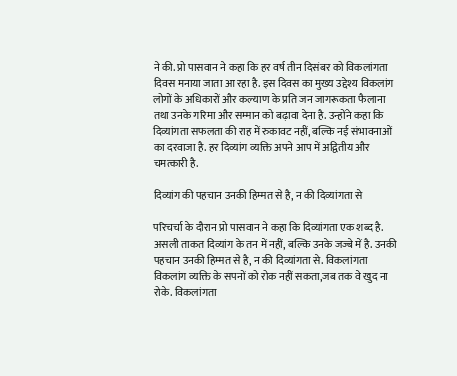ने की. प्रो पासवान ने कहा कि हर वर्ष तीन दिसंबर को विकलांगता दिवस मनाया जाता आ रहा है. इस दिवस का मुख्य उद्देश्य विकलांग लोगों के अधिकारों और कल्याण के प्रति जन जागरूकता फैलाना तथा उनके गरिमा और सम्मान को बढ़ावा देना है. उन्होंने कहा कि दिव्यांगता सफलता की राह में रुकावट नहीं, बल्कि नई संभावनाओं का दरवाजा है. हर दिव्यांग व्यक्ति अपने आप में अद्वितीय और चमत्कारी है.

दिव्यांग की पहचान उनकी हिम्मत से है, न की दिव्यांगता से

परिचर्चा के दौरान प्रो पासवान ने कहा कि दिव्यांगता एक शब्द है. असली ताकत दिव्यांग के तन में नहीं, बल्कि उनके जज्बे में है. उनकी पहचान उनकी हिम्मत से है, न की दिव्यांगता से. विकलांगता विकलांग व्यक्ति के सपनों को रोक नहीं सकता,जब तक वे खुद ना रोके. विकलांगता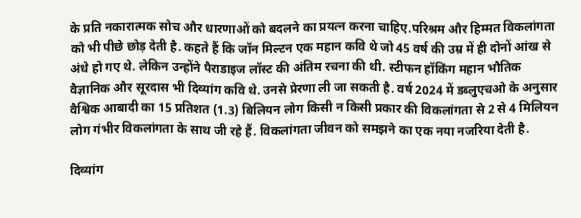के प्रति नकारात्मक सोच और धारणाओं को बदलने का प्रयत्न करना चाहिए.परिश्रम और हिम्मत विकलांगता को भी पीछे छोड़ देती है. कहते हैं कि जॉन मिल्टन एक महान कवि थे जो 45 वर्ष की उम्र में ही दोनों आंख से अंधे हो गए थे. लेकिन उन्होंने पैराडाइज लॉस्ट की अंतिम रचना की थी. स्टीफन हॉकिंग महान भौतिक वैज्ञानिक और सूरदास भी दिव्यांग कवि थे. उनसे प्रेरणा ली जा सकती है. वर्ष 2024 में डब्लुएचओ के अनुसार वैश्विक आबादी का 15 प्रतिशत (1.3) बिलियन लोग किसी न किसी प्रकार की विकलांगता से 2 से 4 मिलियन लोग गंभीर विकलांगता के साथ जी रहे हैं. विकलांगता जीवन को समझने का एक नया नजरिया देती है.

दिव्यांग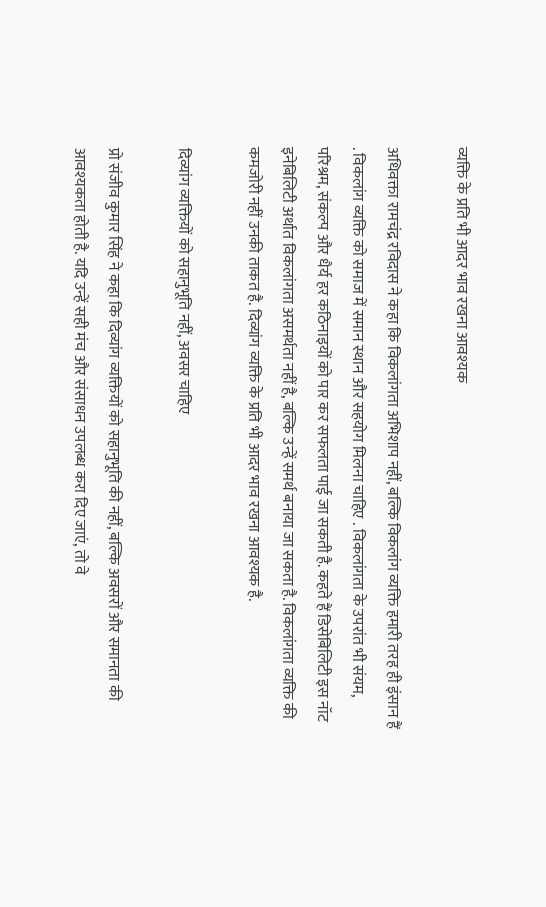व्यक्ति के प्रति भी आदर भाव रखना आवश्यक

अधिवक्ता रामचंद्र रविदास ने कहा कि विकलांगता अभिशाप नहीं, बल्कि विकलांग व्यक्ति हमारी तरह ही इंसान हैं . विकलांग व्यक्ति को समाज में समान स्थान और सहयोग मिलना चाहिए . विकलांगता के उपरांत भी संयम, परिश्रम, संकल्प और धैर्य हर कठिनाइयों को पार कर सफलता पाई जा सकती है. कहते हैं डिसेबिलिटी इस नॉट इनेबिलिटी अर्थात विकलांगता असमर्थता नहीं है, बल्कि उन्हें समर्थ बनाया जा सकता है. विकलांगता व्यक्ति की कमजोरी नहीं उनकी ताकत है. दिव्यांग व्यक्ति के प्रति भी आदर भाव रखना आवश्यक है.

दिव्यांग व्यक्तियों को सहानुभूति नहीं, अवसर चाहिए

प्रो संजीव कुमार सिंह ने कहा कि दिव्यांग व्यक्तियों को सहानुभूति की नहीं, बल्कि अवसरों और समानता की आवश्यकता होती है. यदि उन्हें सही मंच और संसाधन उपलब्ध करा दिए जाएं, तो वे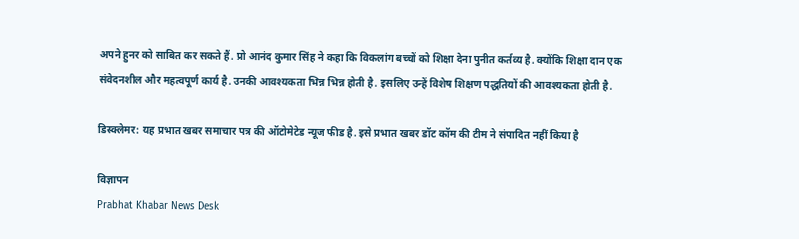अपने हुनर को साबित कर सकते हैं. प्रो आनंद कुमार सिंह ने कहा कि विकलांग बच्चों को शिक्षा देना पुनीत कर्तव्य है. क्योंकि शिक्षा दान एक संवेदनशील और महत्वपूर्ण कार्य है. उनकी आवश्यकता भिन्न भिन्न होती है. इसलिए उन्हें विशेष शिक्षण पद्धतियों की आवश्यकता होती है.

डिस्क्लेमर: यह प्रभात खबर समाचार पत्र की ऑटोमेटेड न्यूज फीड है. इसे प्रभात खबर डॉट कॉम की टीम ने संपादित नहीं किया है

विज्ञापन
Prabhat Khabar News Desk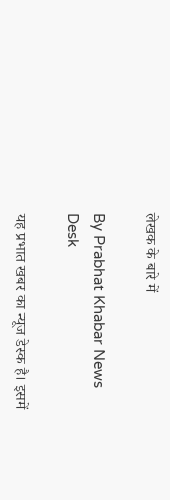लेखक के बारे में

By Prabhat Khabar News Desk

यह प्रभात खबर का न्यूज डेस्क है। इसमें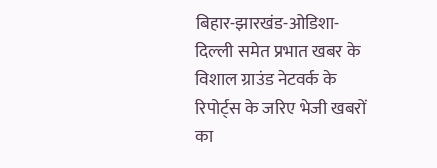बिहार-झारखंड-ओडिशा-दिल्‍ली समेत प्रभात खबर के विशाल ग्राउंड नेटवर्क के रिपोर्ट्स के जरिए भेजी खबरों का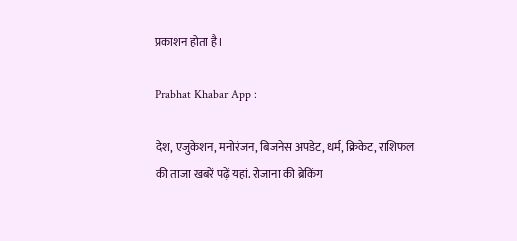प्रकाशन होता है।

Prabhat Khabar App :

देश, एजुकेशन, मनोरंजन, बिजनेस अपडेट, धर्म, क्रिकेट, राशिफल की ताजा खबरें पढ़ें यहां. रोजाना की ब्रेकिंग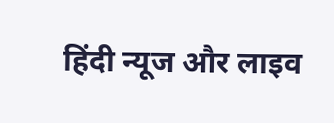हिंदी न्यूज और लाइव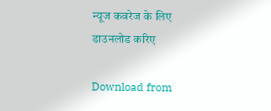न्यूज कवरेज के लिए डाउनलोड करिए

Download from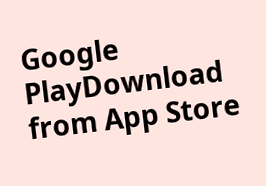Google PlayDownload from App Store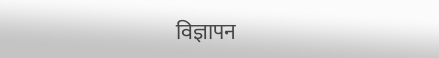विज्ञापन